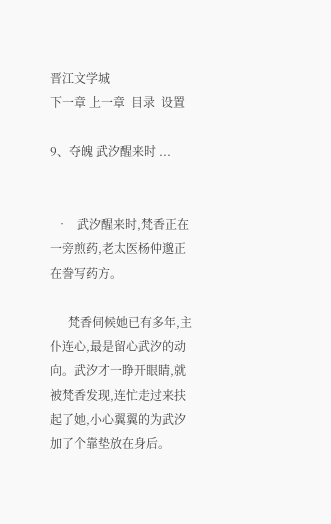晋江文学城
下一章 上一章  目录  设置

9、夺魄 武汐醒来时 ...


  •   武汐醒来时,梵香正在一旁煎药,老太医杨仲邈正在誊写药方。

      梵香伺候她已有多年,主仆连心,最是留心武汐的动向。武汐才一睁开眼睛,就被梵香发现,连忙走过来扶起了她,小心翼翼的为武汐加了个靠垫放在身后。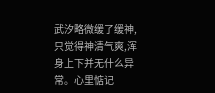武汐略微缓了缓神,只觉得神清气爽,浑身上下并无什么异常。心里惦记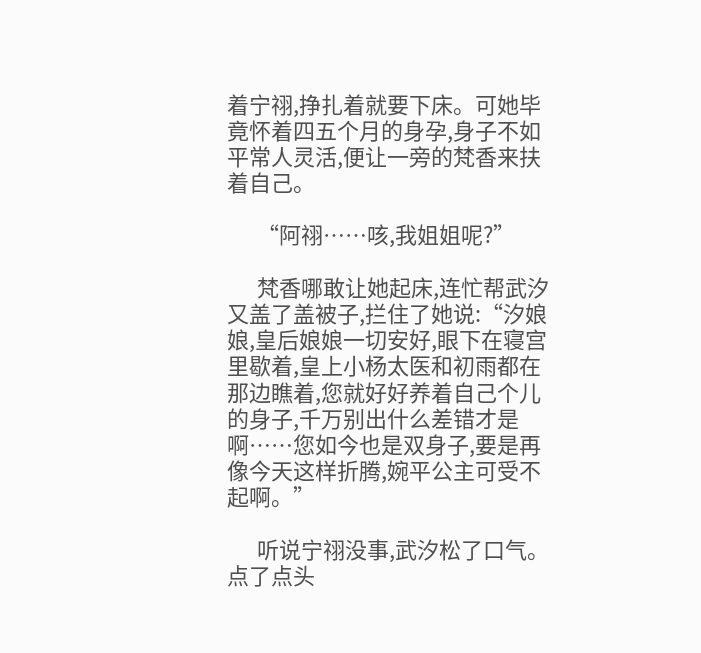着宁祤,挣扎着就要下床。可她毕竟怀着四五个月的身孕,身子不如平常人灵活,便让一旁的梵香来扶着自己。

      “阿祤……咳,我姐姐呢?”

      梵香哪敢让她起床,连忙帮武汐又盖了盖被子,拦住了她说:“汐娘娘,皇后娘娘一切安好,眼下在寝宫里歇着,皇上小杨太医和初雨都在那边瞧着,您就好好养着自己个儿的身子,千万别出什么差错才是啊……您如今也是双身子,要是再像今天这样折腾,婉平公主可受不起啊。”

      听说宁祤没事,武汐松了口气。点了点头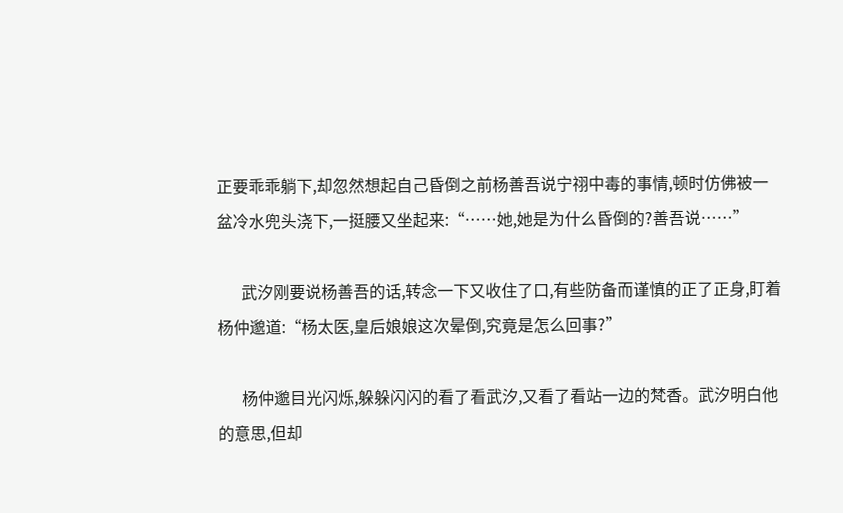正要乖乖躺下,却忽然想起自己昏倒之前杨善吾说宁祤中毒的事情,顿时仿佛被一盆冷水兜头浇下,一挺腰又坐起来:“……她,她是为什么昏倒的?善吾说……”

      武汐刚要说杨善吾的话,转念一下又收住了口,有些防备而谨慎的正了正身,盯着杨仲邈道:“杨太医,皇后娘娘这次晕倒,究竟是怎么回事?”

      杨仲邈目光闪烁,躲躲闪闪的看了看武汐,又看了看站一边的梵香。武汐明白他的意思,但却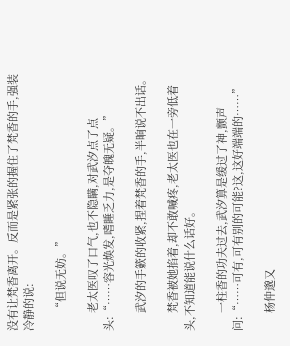没有让梵香离开。反而是紧张的握住了梵香的手,强装冷静的说:

      “但说无妨。”

      老太医叹了口气,也不隐瞒,对武汐点了点头:“……容光焕发,嗜睡乏力,是夺魄无疑。”

      武汐的手簌的收紧,捏着梵香的手,半晌说不出话。

      梵香被她掐着,却不敢喊疼,老太医也在一旁低着头,不知道能说什么话好。

      一柱香的功夫过去,武汐算是缓过了神,颤声问:“……可有,可有别的可能?这,这好端端的……”

      杨仲邈又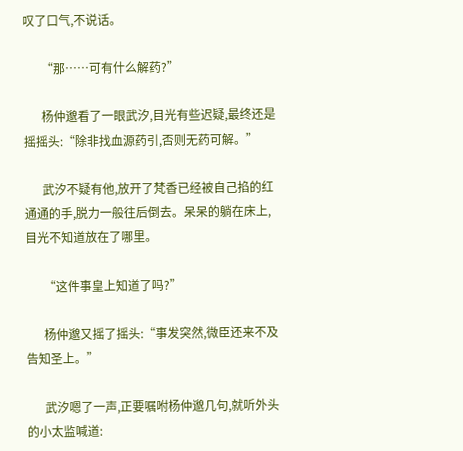叹了口气,不说话。

      “那……可有什么解药?”

      杨仲邈看了一眼武汐,目光有些迟疑,最终还是摇摇头:“除非找血源药引,否则无药可解。”

      武汐不疑有他,放开了梵香已经被自己掐的红通通的手,脱力一般往后倒去。呆呆的躺在床上,目光不知道放在了哪里。

      “这件事皇上知道了吗?”

      杨仲邈又摇了摇头:“事发突然,微臣还来不及告知圣上。”

      武汐嗯了一声,正要嘱咐杨仲邈几句,就听外头的小太监喊道: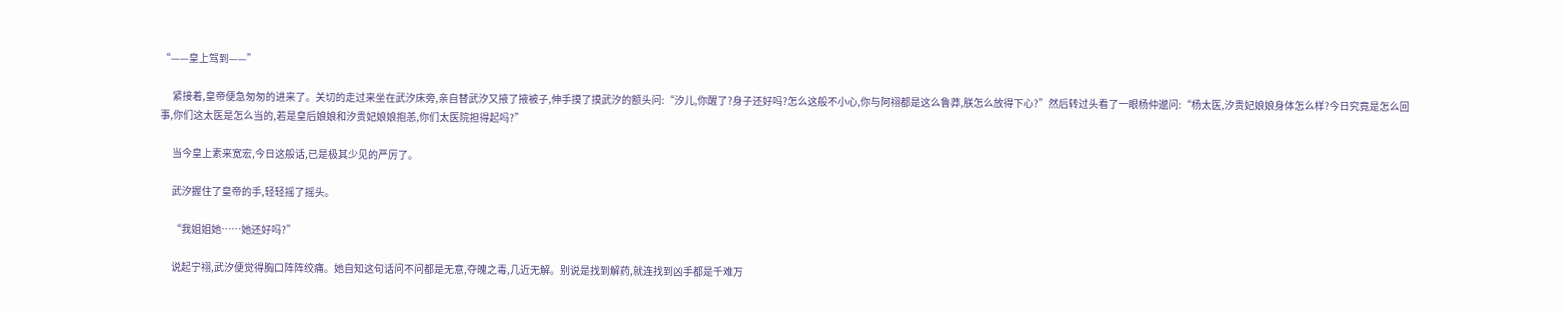“——皇上驾到——”

      紧接着,皇帝便急匆匆的进来了。关切的走过来坐在武汐床旁,亲自替武汐又掖了掖被子,伸手摸了摸武汐的额头问:“汐儿,你醒了?身子还好吗?怎么这般不小心,你与阿祤都是这么鲁莽,朕怎么放得下心?”然后转过头看了一眼杨仲邈问:“杨太医,汐贵妃娘娘身体怎么样?今日究竟是怎么回事,你们这太医是怎么当的,若是皇后娘娘和汐贵妃娘娘抱恙,你们太医院担得起吗?”

      当今皇上素来宽宏,今日这般话,已是极其少见的严厉了。

      武汐握住了皇帝的手,轻轻摇了摇头。

      “我姐姐她……她还好吗?”

      说起宁祤,武汐便觉得胸口阵阵绞痛。她自知这句话问不问都是无意,夺魄之毒,几近无解。别说是找到解药,就连找到凶手都是千难万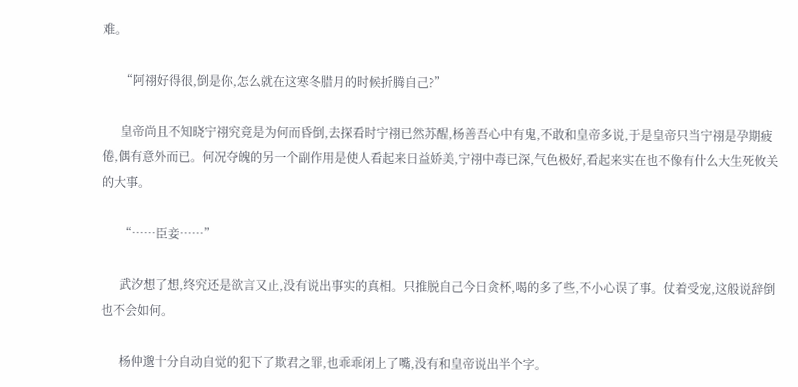难。

      “阿祤好得很,倒是你,怎么就在这寒冬腊月的时候折腾自己?”

      皇帝尚且不知晓宁祤究竟是为何而昏倒,去探看时宁祤已然苏醒,杨善吾心中有鬼,不敢和皇帝多说,于是皇帝只当宁祤是孕期疲倦,偶有意外而已。何况夺魄的另一个副作用是使人看起来日益娇美,宁祤中毒已深,气色极好,看起来实在也不像有什么大生死攸关的大事。

      “……臣妾……”

      武汐想了想,终究还是欲言又止,没有说出事实的真相。只推脱自己今日贪杯,喝的多了些,不小心误了事。仗着受宠,这般说辞倒也不会如何。

      杨仲邈十分自动自觉的犯下了欺君之罪,也乖乖闭上了嘴,没有和皇帝说出半个字。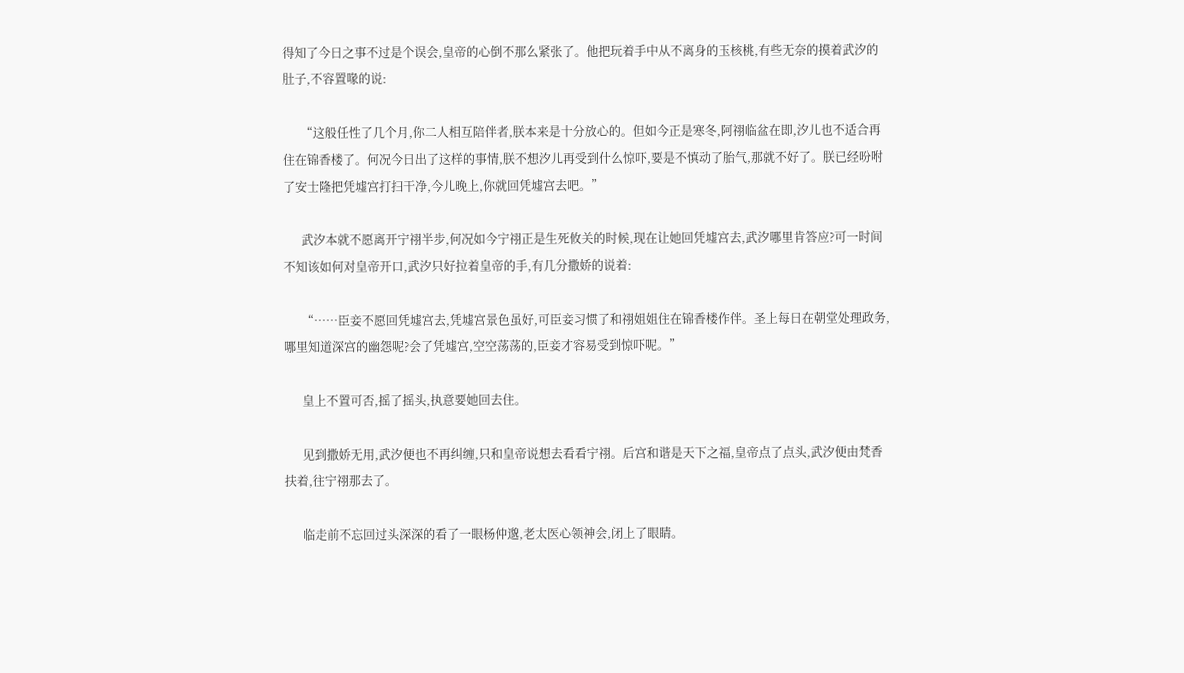得知了今日之事不过是个误会,皇帝的心倒不那么紧张了。他把玩着手中从不离身的玉核桃,有些无奈的摸着武汐的肚子,不容置喙的说:

      “这般任性了几个月,你二人相互陪伴者,朕本来是十分放心的。但如今正是寒冬,阿祤临盆在即,汐儿也不适合再住在锦香楼了。何况今日出了这样的事情,朕不想汐儿再受到什么惊吓,要是不慎动了胎气,那就不好了。朕已经吩咐了安士隆把凭墟宫打扫干净,今儿晚上,你就回凭墟宫去吧。”

      武汐本就不愿离开宁祤半步,何况如今宁祤正是生死攸关的时候,现在让她回凭墟宫去,武汐哪里肯答应?可一时间不知该如何对皇帝开口,武汐只好拉着皇帝的手,有几分撒娇的说着:

      “……臣妾不愿回凭墟宫去,凭墟宫景色虽好,可臣妾习惯了和祤姐姐住在锦香楼作伴。圣上每日在朝堂处理政务,哪里知道深宫的幽怨呢?会了凭墟宫,空空荡荡的,臣妾才容易受到惊吓呢。”

      皇上不置可否,摇了摇头,执意要她回去住。

      见到撒娇无用,武汐便也不再纠缠,只和皇帝说想去看看宁祤。后宫和谐是天下之福,皇帝点了点头,武汐便由梵香扶着,往宁祤那去了。

      临走前不忘回过头深深的看了一眼杨仲邈,老太医心领神会,闭上了眼睛。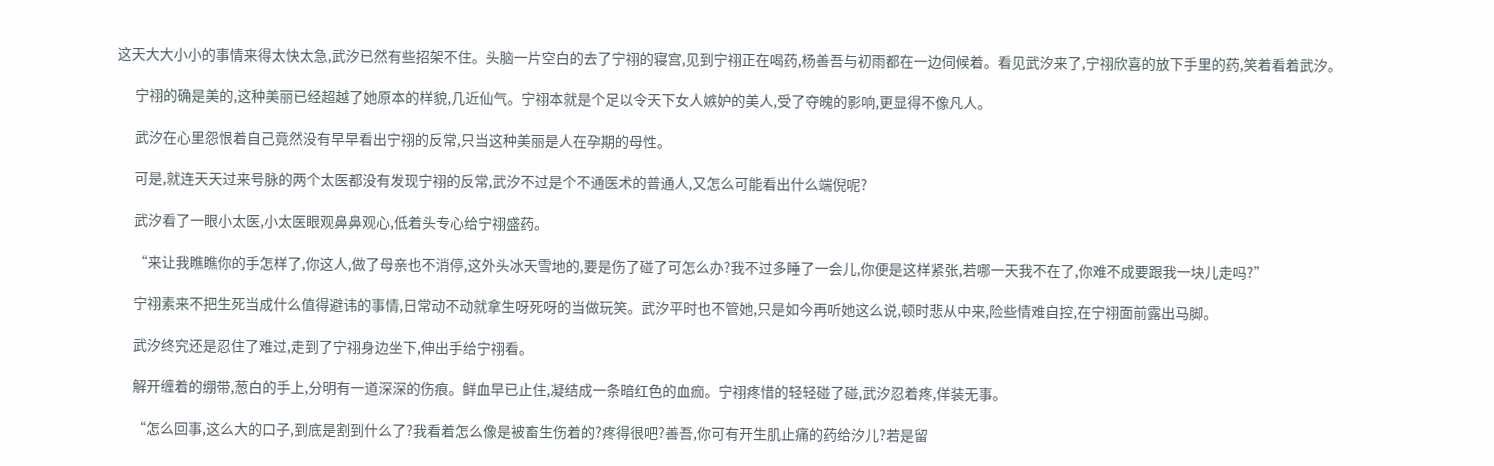这天大大小小的事情来得太快太急,武汐已然有些招架不住。头脑一片空白的去了宁祤的寝宫,见到宁祤正在喝药,杨善吾与初雨都在一边伺候着。看见武汐来了,宁祤欣喜的放下手里的药,笑着看着武汐。

      宁祤的确是美的,这种美丽已经超越了她原本的样貌,几近仙气。宁祤本就是个足以令天下女人嫉妒的美人,受了夺魄的影响,更显得不像凡人。

      武汐在心里怨恨着自己竟然没有早早看出宁祤的反常,只当这种美丽是人在孕期的母性。

      可是,就连天天过来号脉的两个太医都没有发现宁祤的反常,武汐不过是个不通医术的普通人,又怎么可能看出什么端倪呢?

      武汐看了一眼小太医,小太医眼观鼻鼻观心,低着头专心给宁祤盛药。

      “来让我瞧瞧你的手怎样了,你这人,做了母亲也不消停,这外头冰天雪地的,要是伤了碰了可怎么办?我不过多睡了一会儿,你便是这样紧张,若哪一天我不在了,你难不成要跟我一块儿走吗?”

      宁祤素来不把生死当成什么值得避讳的事情,日常动不动就拿生呀死呀的当做玩笑。武汐平时也不管她,只是如今再听她这么说,顿时悲从中来,险些情难自控,在宁祤面前露出马脚。

      武汐终究还是忍住了难过,走到了宁祤身边坐下,伸出手给宁祤看。

      解开缠着的绷带,葱白的手上,分明有一道深深的伤痕。鲜血早已止住,凝结成一条暗红色的血痂。宁祤疼惜的轻轻碰了碰,武汐忍着疼,佯装无事。

      “怎么回事,这么大的口子,到底是割到什么了?我看着怎么像是被畜生伤着的?疼得很吧?善吾,你可有开生肌止痛的药给汐儿?若是留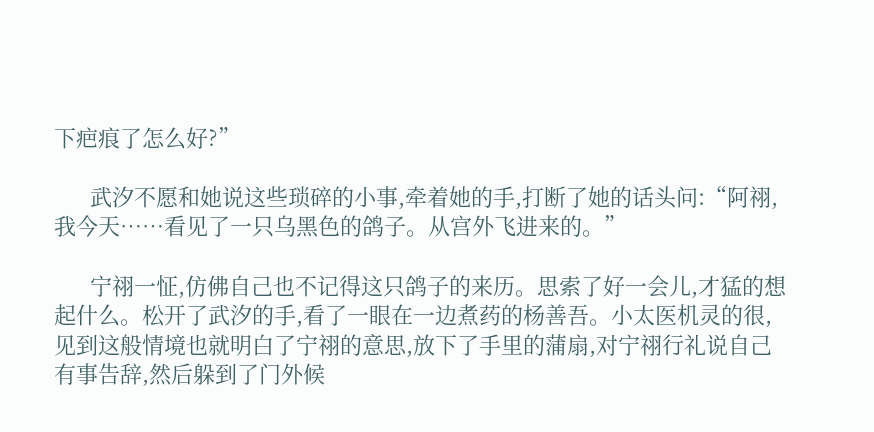下疤痕了怎么好?”

      武汐不愿和她说这些琐碎的小事,牵着她的手,打断了她的话头问:“阿祤,我今天……看见了一只乌黑色的鸽子。从宫外飞进来的。”

      宁祤一怔,仿佛自己也不记得这只鸽子的来历。思索了好一会儿,才猛的想起什么。松开了武汐的手,看了一眼在一边煮药的杨善吾。小太医机灵的很,见到这般情境也就明白了宁祤的意思,放下了手里的蒲扇,对宁祤行礼说自己有事告辞,然后躲到了门外候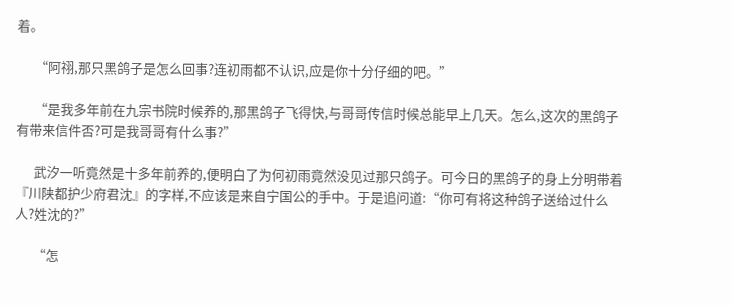着。

      “阿祤,那只黑鸽子是怎么回事?连初雨都不认识,应是你十分仔细的吧。”

      “是我多年前在九宗书院时候养的,那黑鸽子飞得快,与哥哥传信时候总能早上几天。怎么,这次的黑鸽子有带来信件否?可是我哥哥有什么事?”

      武汐一听竟然是十多年前养的,便明白了为何初雨竟然没见过那只鸽子。可今日的黑鸽子的身上分明带着『川陕都护少府君沈』的字样,不应该是来自宁国公的手中。于是追问道:“你可有将这种鸽子送给过什么人?姓沈的?”

      “怎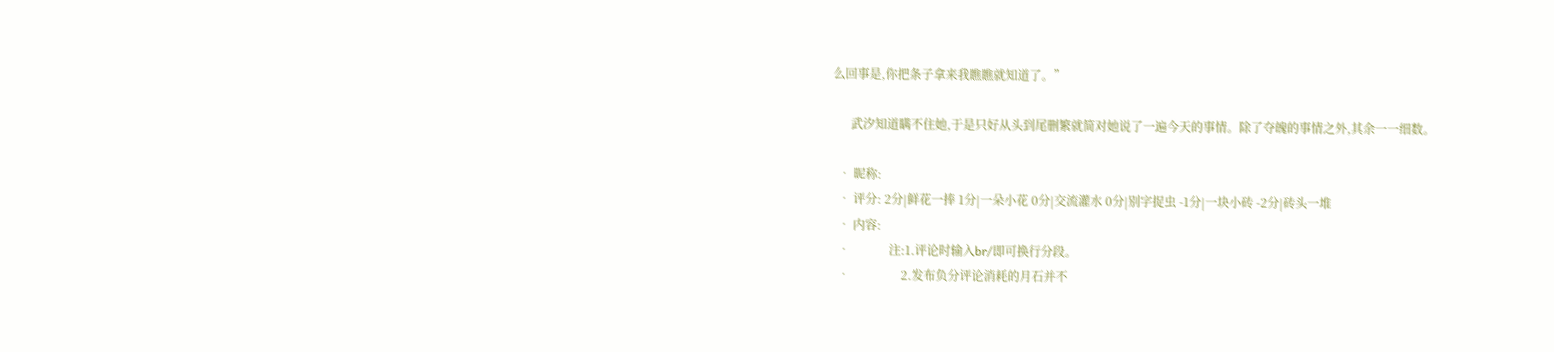么回事是,你把条子拿来我瞧瞧就知道了。”

      武汐知道瞒不住她,于是只好从头到尾删繁就简对她说了一遍今天的事情。除了夺魄的事情之外,其余一一细数。

  • 昵称:
  • 评分: 2分|鲜花一捧 1分|一朵小花 0分|交流灌水 0分|别字捉虫 -1分|一块小砖 -2分|砖头一堆
  • 内容:
  •             注:1.评论时输入br/即可换行分段。
  •                 2.发布负分评论消耗的月石并不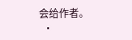会给作者。
  •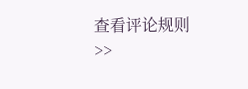查看评论规则>>